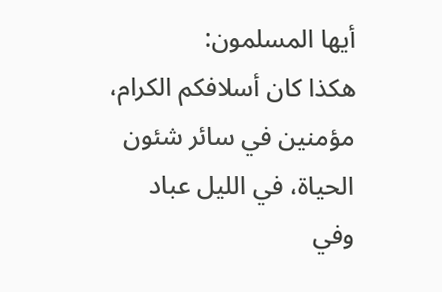أيها المسلمون:
هكذا كان أسلافكم الكرام، مؤمنين في سائر شئون الحياة، في الليل عباد وفي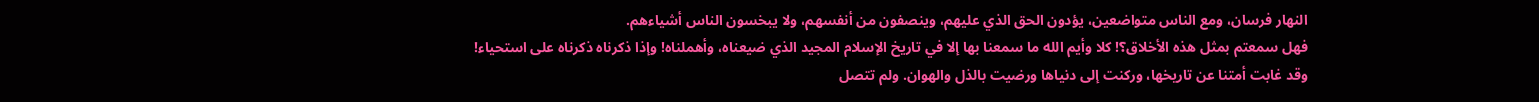النهار فرسان، ومع الناس متواضعين، يؤدون الحق الذي عليهم، وينصفون من أنفسهم، ولا يبخسون الناس أشياءهم.
فهل سمعتم بمثل هذه الأخلاق؟! كلا وأيم الله ما سمعنا بها إلا في تاريخ الإسلام المجيد الذي ضيعناه، وأهملناه! وإذا ذكرناه ذكرناه على استحياء!
وقد غابت أمتنا عن تاريخها، وركنت إلى دنياها ورضيت بالذل والهوان. ولم تتصل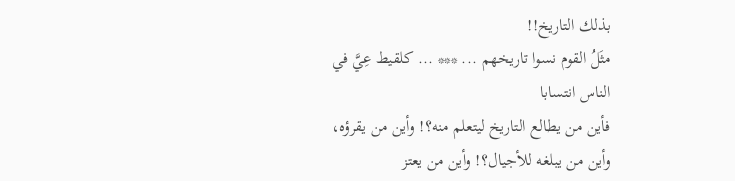بذلك التاريخ!!
مثَلُ القوم نسوا تاريخهم ... *** ... كلقيط عِيَّ في الناس انتسابا
فأين من يطالع التاريخ ليتعلم منه؟! وأين من يقرؤه، وأين من يبلغه للأجيال؟! وأين من يعتز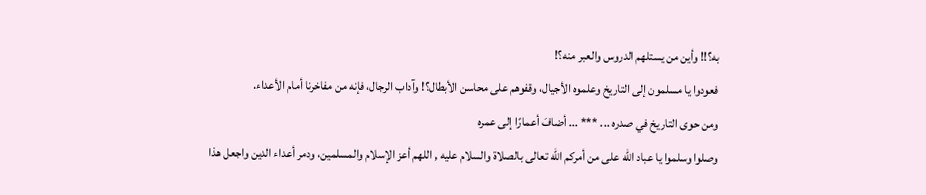به؟!! وأين من يستلهم الدروس والعبر منه؟!
فعودوا يا مسلمون إلى التاريخ وعلموه الأجيال، وقفوهم على محاسن الأبطال؟! وآداب الرجال، فإنه من مفاخرنا أمام الأعداء.
ومن حوى التاريخ في صدره ... *** ... أضافَ أعمارًا إلى عمره
وصلوا وسلموا يا عباد الله على من أمركم الله تعالى بالصلاة والسلام عليه , اللهم أعز الإسلام والمسلمين، ودمر أعداء الدين واجعل هذا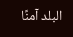البلد آمنًا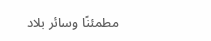مطمئنًا وسائر بلاد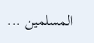المسلمين ...